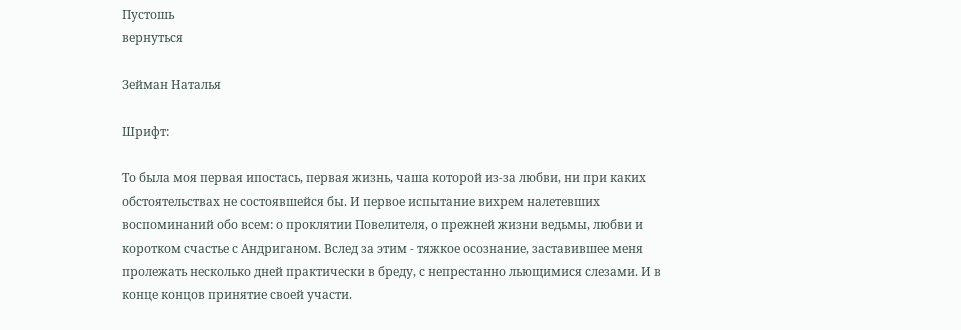Пустошь
вернуться

Зейман Наталья

Шрифт:

То была моя первая ипостась, первая жизнь, чаша которой из-за любви, ни при каких обстоятельствах не состоявшейся бы. И первое испытание вихрем налетевших воспоминаний обо всем: о проклятии Повелителя, о прежней жизни ведьмы, любви и коротком счастье с Андриганом. Вслед за этим - тяжкое осознание, заставившее меня пролежать несколько дней практически в бреду, с непрестанно льющимися слезами. И в конце концов принятие своей участи.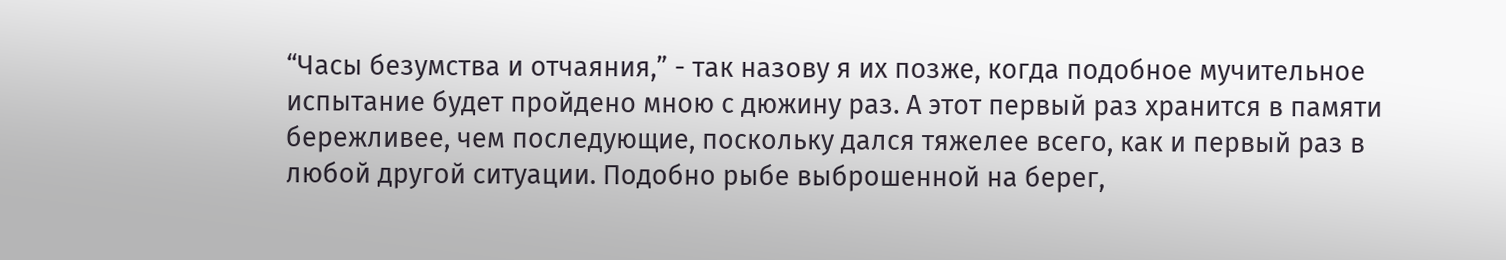“Часы безумства и отчаяния,” - так назову я их позже, когда подобное мучительное испытание будет пройдено мною с дюжину раз. А этот первый раз хранится в памяти бережливее, чем последующие, поскольку дался тяжелее всего, как и первый раз в любой другой ситуации. Подобно рыбе выброшенной на берег,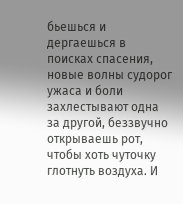бьешься и дергаешься в поисках спасения, новые волны судорог ужаса и боли захлестывают одна за другой, беззвучно открываешь рот, чтобы хоть чуточку глотнуть воздуха. И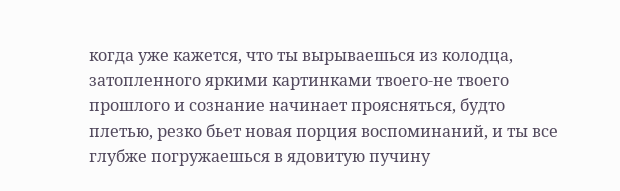когда уже кажется, что ты вырываешься из колодца, затопленного яркими картинками твоего-не твоего прошлого и сознание начинает проясняться, будто плетью, резко бьет новая порция воспоминаний, и ты все глубже погружаешься в ядовитую пучину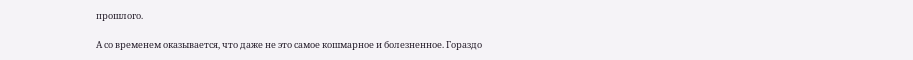прошлого.

А со временем оказывается, что даже не это самое кошмарное и болезненное. Гораздо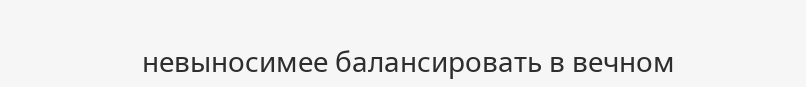невыносимее балансировать в вечном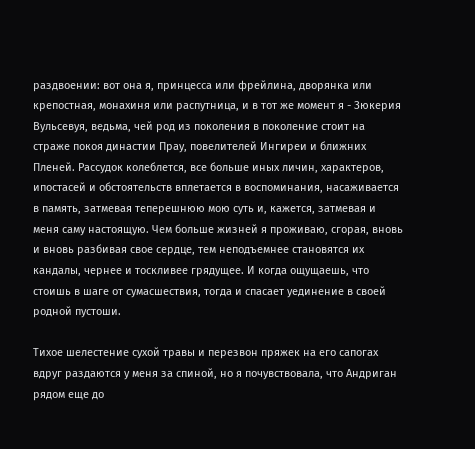раздвоении: вот она я, принцесса или фрейлина, дворянка или крепостная, монахиня или распутница, и в тот же момент я - Зюкерия Вульсевуя, ведьма, чей род из поколения в поколение стоит на страже покоя династии Прау, повелителей Ингиреи и ближних Пленей. Рассудок колеблется, все больше иных личин, характеров, ипостасей и обстоятельств вплетается в воспоминания, насаживается в память, затмевая теперешнюю мою суть и, кажется, затмевая и меня саму настоящую. Чем больше жизней я проживаю, сгорая, вновь и вновь разбивая свое сердце, тем неподъемнее становятся их кандалы, чернее и тоскливее грядущее. И когда ощущаешь, что стоишь в шаге от сумасшествия, тогда и спасает уединение в своей родной пустоши.

Тихое шелестение сухой травы и перезвон пряжек на его сапогах вдруг раздаются у меня за спиной, но я почувствовала, что Андриган рядом еще до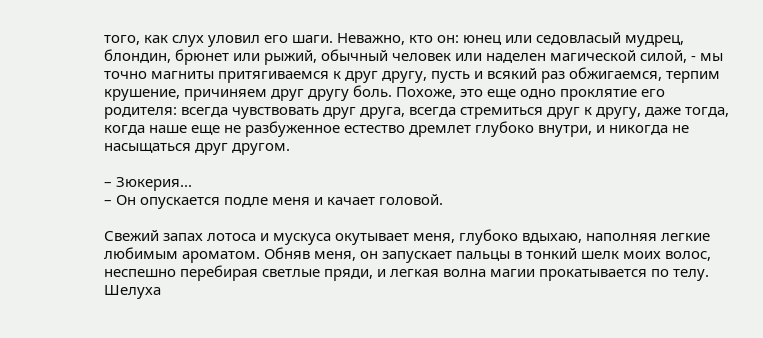того, как слух уловил его шаги. Неважно, кто он: юнец или седовласый мудрец, блондин, брюнет или рыжий, обычный человек или наделен магической силой, - мы точно магниты притягиваемся к друг другу, пусть и всякий раз обжигаемся, терпим крушение, причиняем друг другу боль. Похоже, это еще одно проклятие его родителя: всегда чувствовать друг друга, всегда стремиться друг к другу, даже тогда, когда наше еще не разбуженное естество дремлет глубоко внутри, и никогда не насыщаться друг другом.

– Зюкерия...
– Он опускается подле меня и качает головой.

Свежий запах лотоса и мускуса окутывает меня, глубоко вдыхаю, наполняя легкие любимым ароматом. Обняв меня, он запускает пальцы в тонкий шелк моих волос, неспешно перебирая светлые пряди, и легкая волна магии прокатывается по телу. Шелуха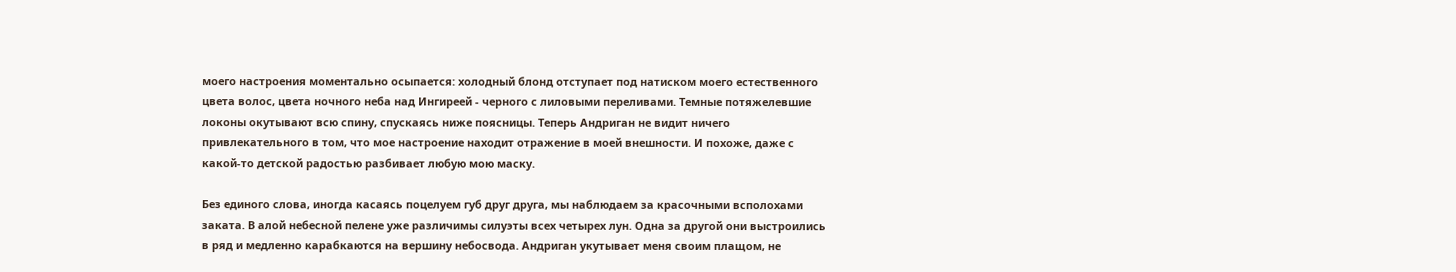моего настроения моментально осыпается: холодный блонд отступает под натиском моего естественного цвета волос, цвета ночного неба над Ингиреей - черного с лиловыми переливами. Темные потяжелевшие локоны окутывают всю спину, спускаясь ниже поясницы. Теперь Андриган не видит ничего привлекательного в том, что мое настроение находит отражение в моей внешности. И похоже, даже с какой-то детской радостью разбивает любую мою маску.

Без единого слова, иногда касаясь поцелуем губ друг друга, мы наблюдаем за красочными всполохами заката. В алой небесной пелене уже различимы силуэты всех четырех лун. Одна за другой они выстроились в ряд и медленно карабкаются на вершину небосвода. Андриган укутывает меня своим плащом, не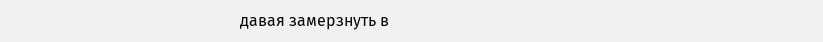давая замерзнуть в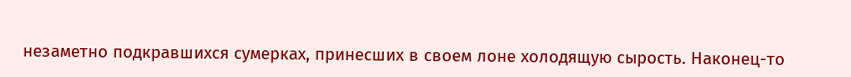незаметно подкравшихся сумерках, принесших в своем лоне холодящую сырость. Наконец-то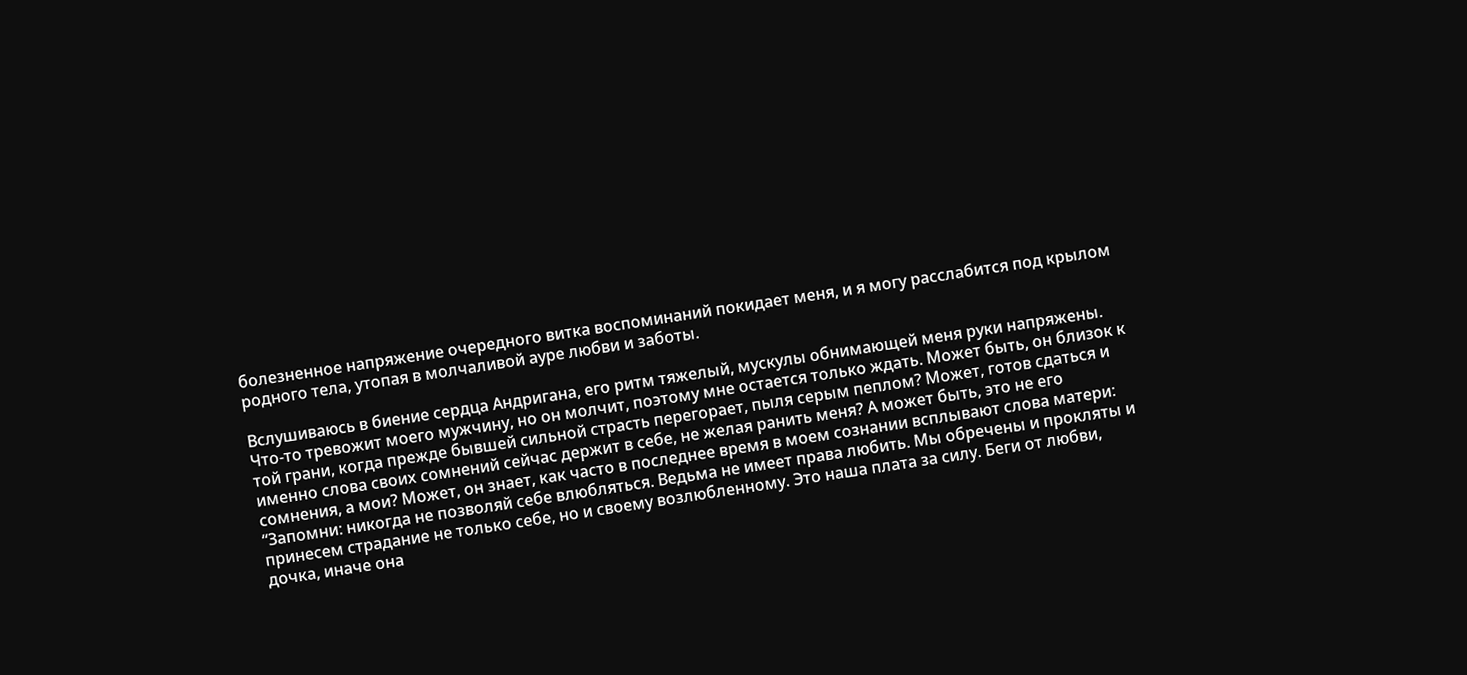болезненное напряжение очередного витка воспоминаний покидает меня, и я могу расслабится под крылом родного тела, утопая в молчаливой ауре любви и заботы.

Вслушиваюсь в биение сердца Андригана, его ритм тяжелый, мускулы обнимающей меня руки напряжены. Что-то тревожит моего мужчину, но он молчит, поэтому мне остается только ждать. Может быть, он близок к той грани, когда прежде бывшей сильной страсть перегорает, пыля серым пеплом? Может, готов сдаться и именно слова своих сомнений сейчас держит в себе, не желая ранить меня? А может быть, это не его сомнения, а мои? Может, он знает, как часто в последнее время в моем сознании всплывают слова матери: “Запомни: никогда не позволяй себе влюбляться. Ведьма не имеет права любить. Мы обречены и прокляты и принесем страдание не только себе, но и своему возлюбленному. Это наша плата за силу. Беги от любви, дочка, иначе она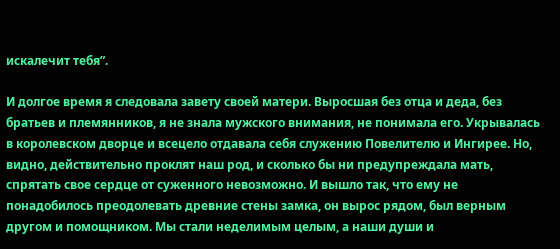искалечит тебя”.

И долгое время я следовала завету своей матери. Выросшая без отца и деда, без братьев и племянников, я не знала мужского внимания, не понимала его. Укрывалась в королевском дворце и всецело отдавала себя служению Повелителю и Ингирее. Но, видно, действительно проклят наш род, и сколько бы ни предупреждала мать, спрятать свое сердце от суженного невозможно. И вышло так, что ему не понадобилось преодолевать древние стены замка, он вырос рядом, был верным другом и помощником. Мы стали неделимым целым, а наши души и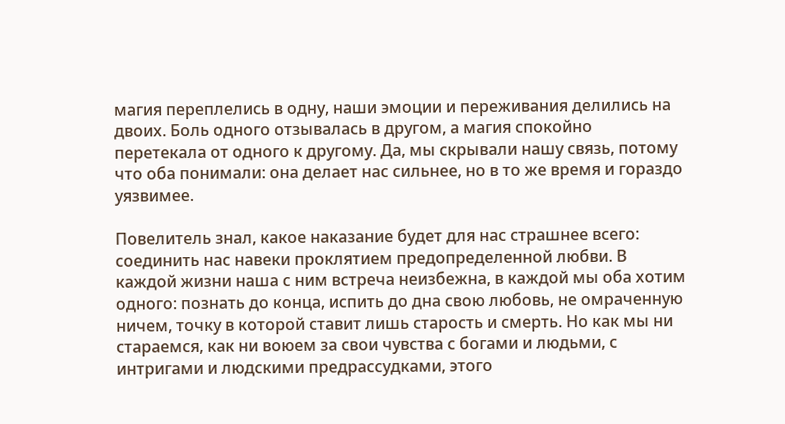магия переплелись в одну, наши эмоции и переживания делились на двоих. Боль одного отзывалась в другом, а магия спокойно перетекала от одного к другому. Да, мы скрывали нашу связь, потому что оба понимали: она делает нас сильнее, но в то же время и гораздо уязвимее.

Повелитель знал, какое наказание будет для нас страшнее всего: соединить нас навеки проклятием предопределенной любви. В каждой жизни наша с ним встреча неизбежна, в каждой мы оба хотим одного: познать до конца, испить до дна свою любовь, не омраченную ничем, точку в которой ставит лишь старость и смерть. Но как мы ни стараемся, как ни воюем за свои чувства с богами и людьми, с интригами и людскими предрассудками, этого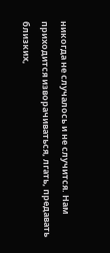никогда не случалось и не случится. Нам приходится изворачиваться, лгать, предавать близких,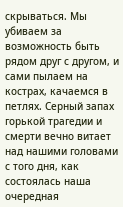скрываться. Мы убиваем за возможность быть рядом друг с другом, и сами пылаем на кострах, качаемся в петлях. Серный запах горькой трагедии и смерти вечно витает над нашими головами с того дня, как состоялась наша очередная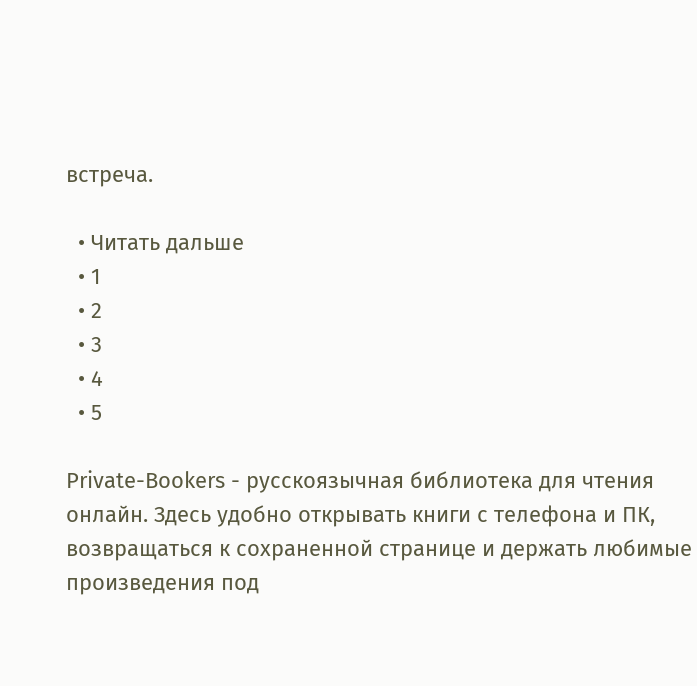встреча.

  • Читать дальше
  • 1
  • 2
  • 3
  • 4
  • 5

Private-Bookers - русскоязычная библиотека для чтения онлайн. Здесь удобно открывать книги с телефона и ПК, возвращаться к сохраненной странице и держать любимые произведения под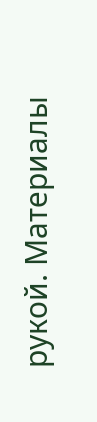рукой. Материалы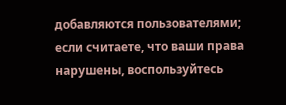добавляются пользователями; если считаете, что ваши права нарушены, воспользуйтесь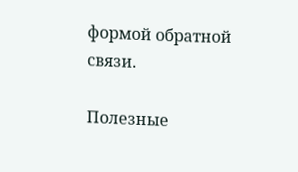формой обратной связи.

Полезные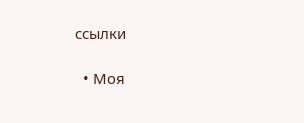ссылки

  • Моя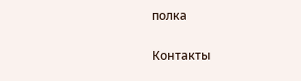полка

Контакты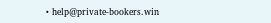• help@private-bookers.win